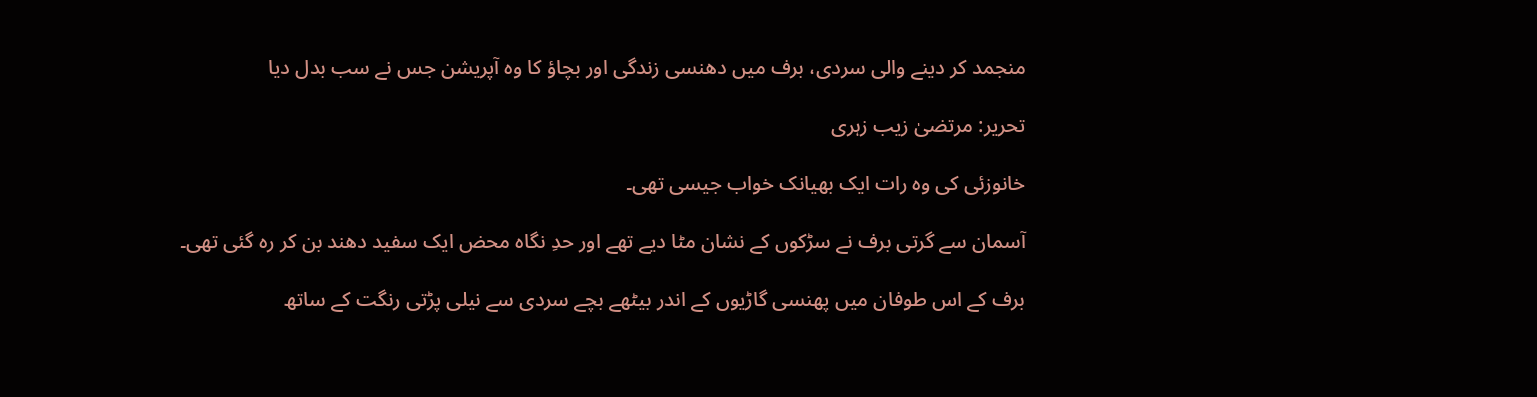منجمد کر دینے والی سردی، برف میں دھنسی زندگی اور بچاؤ کا وہ آپریشن جس نے سب بدل دیا

تحریر: مرتضیٰ زیب زہری

خانوزئی کی وہ رات ایک بھیانک خواب جیسی تھی۔

آسمان سے گرتی برف نے سڑکوں کے نشان مٹا دیے تھے اور حدِ نگاہ محض ایک سفید دھند بن کر رہ گئی تھی۔

برف کے اس طوفان میں پھنسی گاڑیوں کے اندر بیٹھے بچے سردی سے نیلی پڑتی رنگت کے ساتھ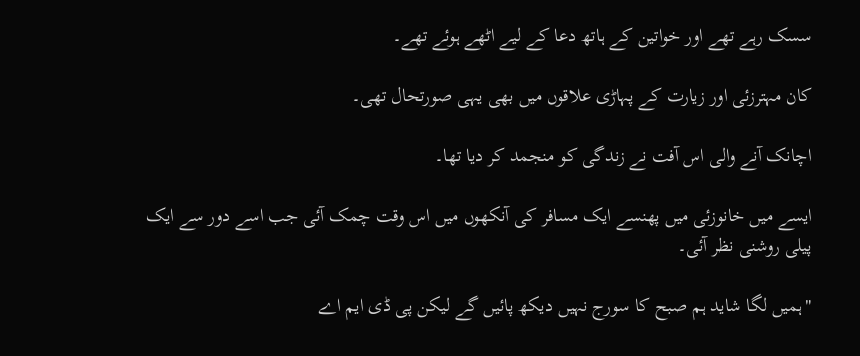سسک رہے تھے اور خواتین کے ہاتھ دعا کے لیے اٹھے ہوئے تھے۔

کان مہترزئی اور زیارت کے پہاڑی علاقوں میں بھی یہی صورتحال تھی۔

اچانک آنے والی اس آفت نے زندگی کو منجمد کر دیا تھا۔

ایسے میں خانوزئی میں پھنسے ایک مسافر کی آنکھوں میں اس وقت چمک آئی جب اسے دور سے ایک پیلی روشنی نظر آئی۔

"ہمیں لگا شاید ہم صبح کا سورج نہیں دیکھ پائیں گے لیکن پی ڈی ایم اے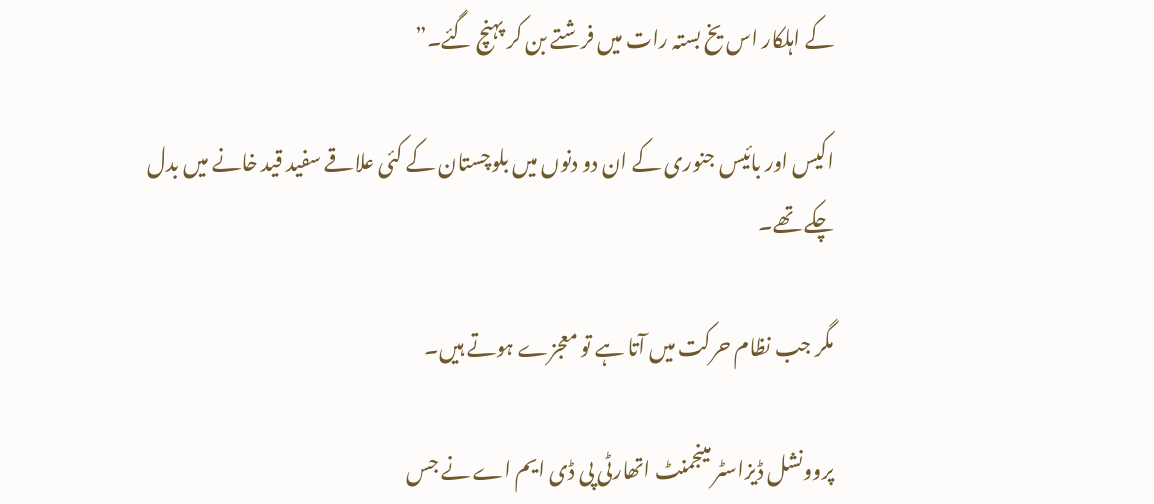کے اہلکار اس یخ بستہ رات میں فرشتے بن کر پہنچ گئے۔”

اکیس اور بائیس جنوری کے ان دو دنوں میں بلوچستان کے کئی علاقے سفید قید خانے میں بدل چکے تھے۔

مگر جب نظام حرکت میں آتا ہے تو معجزے ہوتے ہیں۔

پروونشل ڈیزاسٹر مینجمنٹ اتھارٹی پی ڈی ایم اے نے جس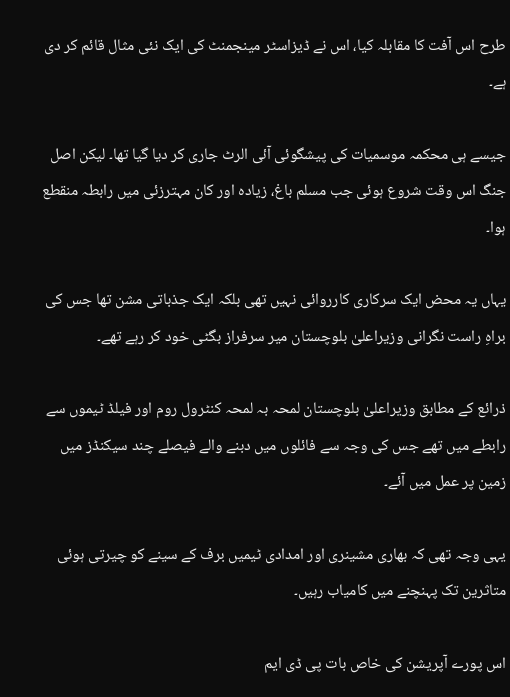طرح اس آفت کا مقابلہ کیا، اس نے ڈیزاسٹر مینجمنٹ کی ایک نئی مثال قائم کر دی ہے۔

جیسے ہی محکمہ موسمیات کی پیشگوئی آئی الرٹ جاری کر دیا گیا تھا۔ لیکن اصل جنگ اس وقت شروع ہوئی جب مسلم باغ، زیادہ اور کان مہترزئی میں رابطہ منقطع ہوا۔

یہاں یہ محض ایک سرکاری کارروائی نہیں تھی بلکہ ایک جذباتی مشن تھا جس کی براہِ راست نگرانی وزیراعلیٰ بلوچستان میر سرفراز بگٹی خود کر رہے تھے۔

ذرائع کے مطابق وزیراعلیٰ بلوچستان لمحہ بہ لمحہ کنٹرول روم اور فیلڈ ٹیموں سے رابطے میں تھے جس کی وجہ سے فائلوں میں دبنے والے فیصلے چند سیکنڈز میں زمین پر عمل میں آئے۔

یہی وجہ تھی کہ بھاری مشینری اور امدادی ٹیمیں برف کے سینے کو چیرتی ہوئی متاثرین تک پہنچنے میں کامیاب رہیں۔

اس پورے آپریشن کی خاص بات پی ڈی ایم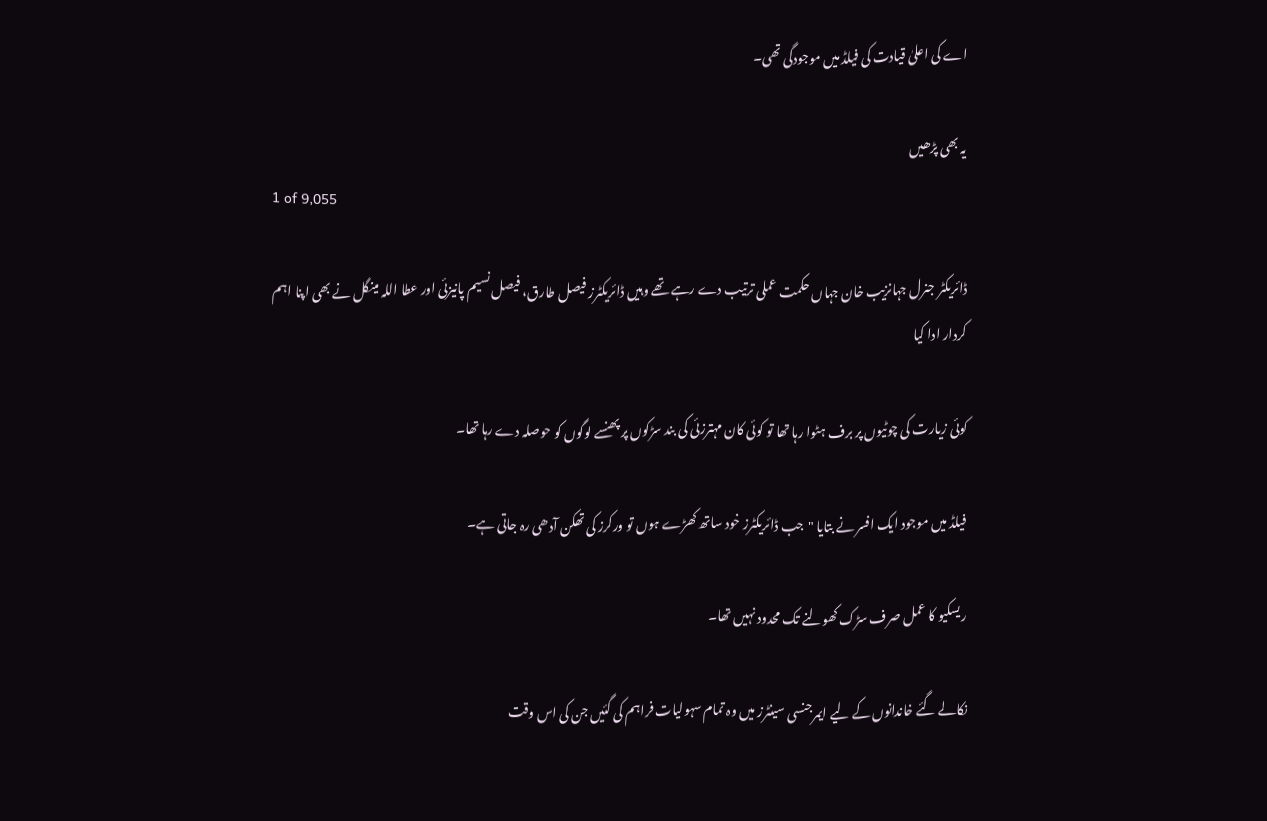اے کی اعلیٰ قیادت کی فیلڈ میں موجودگی تھی۔

یہ بھی پڑھیں
1 of 9,055

ڈائریکٹر جنرل جہانزیب خان جہاں حکمت عملی ترتیب دے رہے تھے وہیں ڈائریکٹرز فیصل طارق، فیصل نسیم پانیزئی اور عطا اللہ مینگل نے بھی اپنا اہم کردار ادا کیا

کوئی زیارت کی چوٹیوں پر برف ہٹوا رہا تھا تو کوئی کان مہترزئی کی بند سڑکوں پر پھنسے لوگوں کو حوصلہ دے رہا تھا۔

فیلڈ میں موجود ایک افسر نے بتایا "جب ڈائریکٹرز خود ساتھ کھڑے ہوں تو ورکرز کی تھکن آدھی رہ جاتی ہے۔

ریسکیو کا عمل صرف سڑک کھولنے تک محدود نہیں تھا۔

نکالے گئے خاندانوں کے لیے ایمرجنسی سینٹرز میں وہ تمام سہولیات فراہم کی گئیں جن کی اس وقت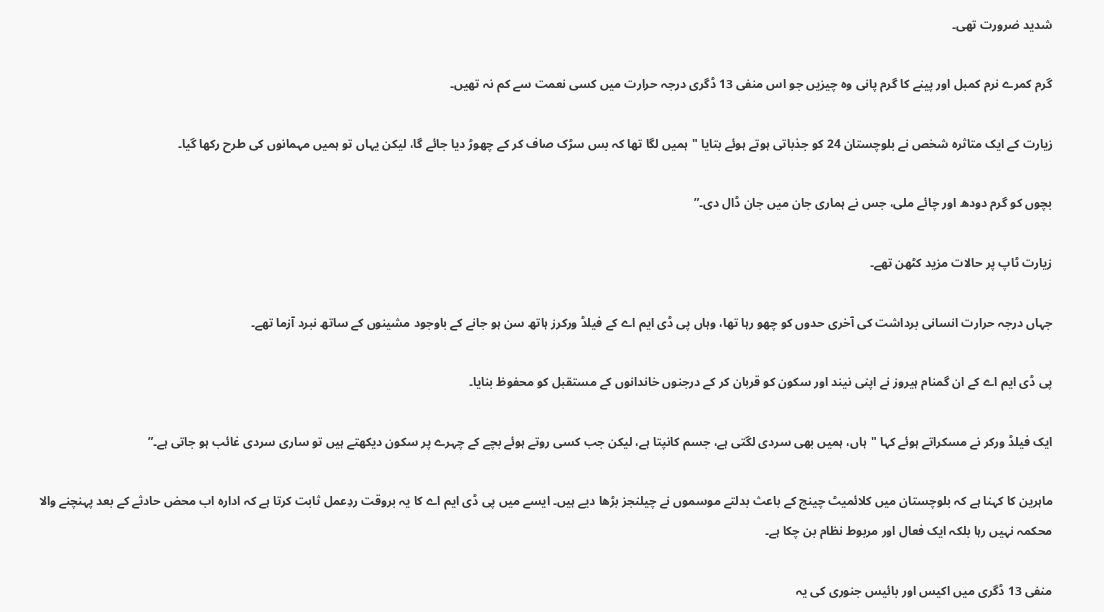شدید ضرورت تھی۔

گرم کمرے نرم کمبل اور پینے کا گرم پانی وہ چیزیں جو اس منفی 13 ڈگری درجہ حرارت میں کسی نعمت سے کم نہ تھیں۔

زیارت کے ایک متاثرہ شخص نے بلوچستان 24 کو جذباتی ہوتے ہوئے بتایا "ہمیں لگا تھا کہ بس سڑک صاف کر کے چھوڑ دیا جائے گا، لیکن یہاں تو ہمیں مہمانوں کی طرح رکھا گیا۔

بچوں کو گرم دودھ اور چائے ملی، جس نے ہماری جان میں جان ڈال دی۔”

زیارت ٹاپ پر حالات مزید کٹھن تھے۔

جہاں درجہ حرارت انسانی برداشت کی آخری حدوں کو چھو رہا تھا، وہاں پی ڈی ایم اے کے فیلڈ ورکرز ہاتھ سن ہو جانے کے باوجود مشینوں کے ساتھ نبرد آزما تھے۔

پی ڈی ایم اے کے ان گمنام ہیروز نے اپنی نیند اور سکون کو قربان کر کے درجنوں خاندانوں کے مستقبل کو محفوظ بنایا۔

ایک فیلڈ ورکر نے مسکراتے ہوئے کہا "ہاں، ہمیں بھی سردی لگتی ہے، جسم کانپتا ہے، لیکن جب کسی روتے ہوئے بچے کے چہرے پر سکون دیکھتے ہیں تو ساری سردی غائب ہو جاتی ہے۔”

ماہرین کا کہنا ہے کہ بلوچستان میں کلائمیٹ چینج کے باعث بدلتے موسموں نے چیلنجز بڑھا دیے ہیں۔ ایسے میں پی ڈی ایم اے کا یہ بروقت ردِعمل ثابت کرتا ہے کہ ادارہ اب محض حادثے کے بعد پہنچنے والا محکمہ نہیں رہا بلکہ ایک فعال اور مربوط نظام بن چکا ہے۔

منفی 13 ڈگری میں اکیس اور بائیس جنوری کی یہ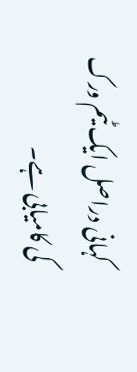کہانی دراصل ایک ٹیم ورک کی کامیابی ہے۔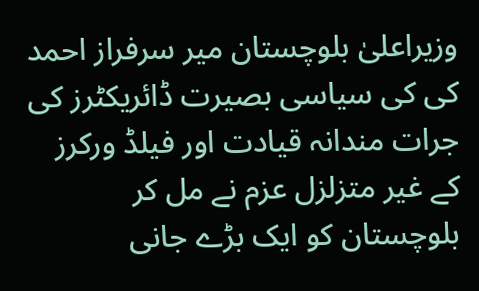وزیراعلیٰ بلوچستان میر سرفراز احمد کی کی سیاسی بصیرت ڈائریکٹرز کی جرات مندانہ قیادت اور فیلڈ ورکرز کے غیر متزلزل عزم نے مل کر بلوچستان کو ایک بڑے جانی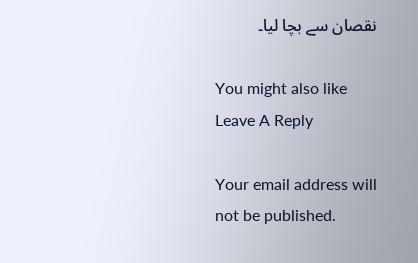نقصان سے بچا لیا۔

You might also like
Leave A Reply

Your email address will not be published.